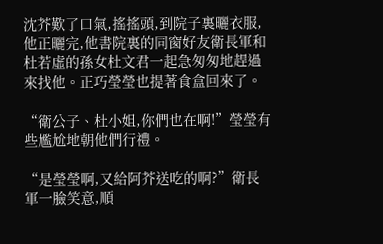沈芥歎了口氣,搖搖頭,到院子裏曬衣服,他正曬完,他書院裏的同窗好友衛長軍和杜若虛的孫女杜文君一起急匆匆地趕過來找他。正巧瑩瑩也提著食盒回來了。

“衛公子、杜小姐,你們也在啊!”瑩瑩有些尷尬地朝他們行禮。

“是瑩瑩啊,又給阿芥送吃的啊?”衛長軍一臉笑意,順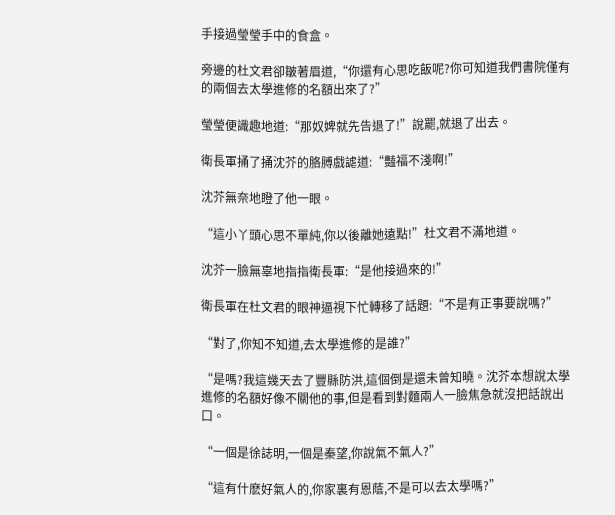手接過瑩瑩手中的食盒。

旁邊的杜文君卻皺著眉道,“你還有心思吃飯呢?你可知道我們書院僅有的兩個去太學進修的名額出來了?”

瑩瑩便識趣地道:“那奴婢就先告退了!”說罷,就退了出去。

衛長軍捅了捅沈芥的胳膊戲謔道:“豔福不淺啊!”

沈芥無奈地瞪了他一眼。

“這小丫頭心思不單純,你以後離她遠點!”杜文君不滿地道。

沈芥一臉無辜地指指衛長軍:“是他接過來的!”

衛長軍在杜文君的眼神逼視下忙轉移了話題:“不是有正事要說嗎?”

“對了,你知不知道,去太學進修的是誰?”

“是嗎?我這幾天去了豐縣防洪,這個倒是還未曾知曉。沈芥本想說太學進修的名額好像不關他的事,但是看到對麵兩人一臉焦急就沒把話說出口。

“一個是徐誌明,一個是秦望,你說氣不氣人?”

“這有什麽好氣人的,你家裏有恩蔭,不是可以去太學嗎?”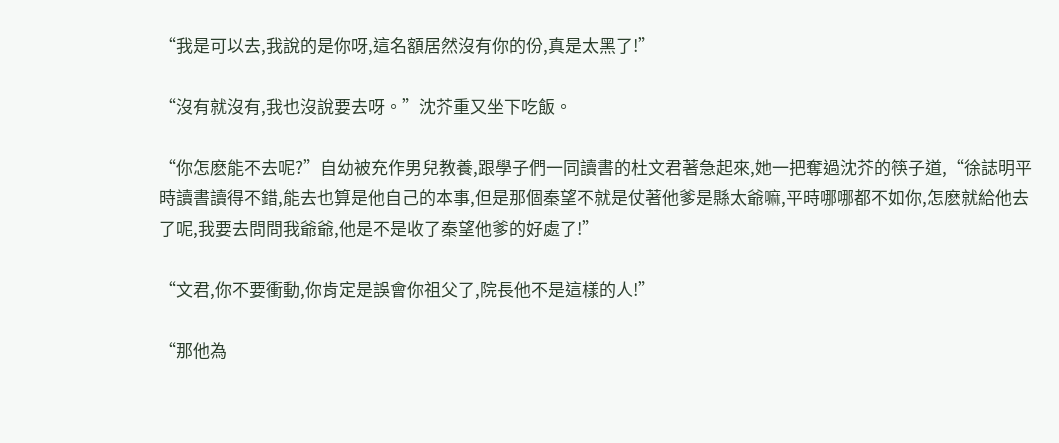“我是可以去,我說的是你呀,這名額居然沒有你的份,真是太黑了!”

“沒有就沒有,我也沒說要去呀。”沈芥重又坐下吃飯。

“你怎麽能不去呢?”自幼被充作男兒教養,跟學子們一同讀書的杜文君著急起來,她一把奪過沈芥的筷子道,“徐誌明平時讀書讀得不錯,能去也算是他自己的本事,但是那個秦望不就是仗著他爹是縣太爺嘛,平時哪哪都不如你,怎麽就給他去了呢,我要去問問我爺爺,他是不是收了秦望他爹的好處了!”

“文君,你不要衝動,你肯定是誤會你祖父了,院長他不是這樣的人!”

“那他為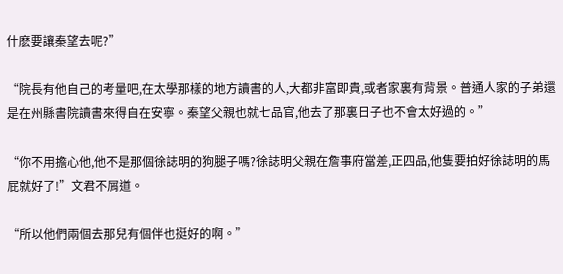什麽要讓秦望去呢?”

“院長有他自己的考量吧,在太學那樣的地方讀書的人,大都非富即貴,或者家裏有背景。普通人家的子弟還是在州縣書院讀書來得自在安寧。秦望父親也就七品官,他去了那裏日子也不會太好過的。”

“你不用擔心他,他不是那個徐誌明的狗腿子嗎?徐誌明父親在詹事府當差,正四品,他隻要拍好徐誌明的馬屁就好了!”文君不屑道。

“所以他們兩個去那兒有個伴也挺好的啊。”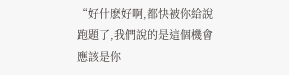“好什麽好啊,都快被你給說跑題了,我們說的是這個機會應該是你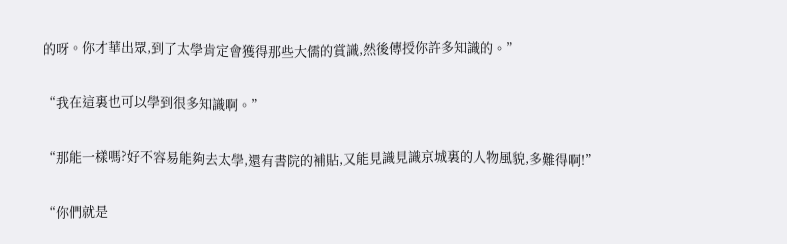的呀。你才華出眾,到了太學肯定會獲得那些大儒的賞識,然後傳授你許多知識的。”

“我在這裏也可以學到很多知識啊。”

“那能一樣嗎?好不容易能夠去太學,還有書院的補貼,又能見識見識京城裏的人物風貌,多難得啊!”

“你們就是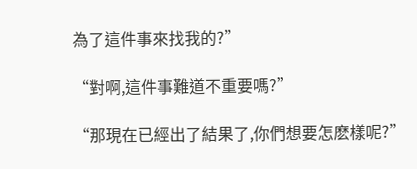為了這件事來找我的?”

“對啊,這件事難道不重要嗎?”

“那現在已經出了結果了,你們想要怎麽樣呢?”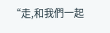“走,和我們一起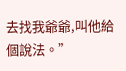去找我爺爺,叫他給個說法。”